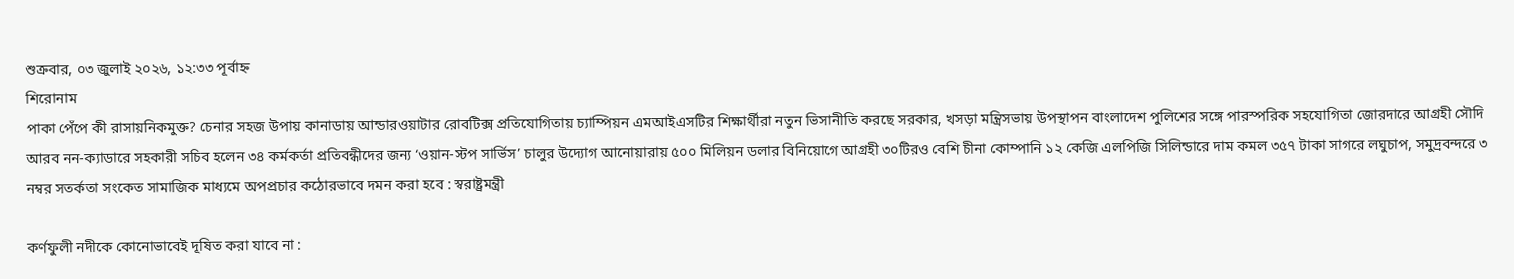শুক্রবার, ০৩ জুলাই ২০২৬, ১২:৩৩ পূর্বাহ্ন
শিরোনাম
পাকা পেঁপে কী রাসায়নিকমুক্ত? চেনার সহজ উপায় কানাডায় আন্ডারওয়াটার রোবটিক্স প্রতিযোগিতায় চ্যাম্পিয়ন এমআইএসটির শিক্ষার্থীরা নতুন ভিসানীতি করছে সরকার, খসড়া মন্ত্রিসভায় উপস্থাপন বাংলাদেশ পুলিশের সঙ্গে পারস্পরিক সহযোগিতা জোরদারে আগ্রহী সৌদি আরব নন-ক্যাডারে সহকারী সচিব হলেন ৩৪ কর্মকর্তা প্রতিবন্ধীদের জন্য ‘ওয়ান-স্টপ সার্ভিস’ চালুর উদ্যোগ আনোয়ারায় ৫০০ মিলিয়ন ডলার বিনিয়োগে আগ্রহী ৩০টিরও বেশি চীনা কোম্পানি ১২ কেজি এলপিজি সিলিন্ডারে দাম কমল ৩৫৭ টাকা সাগরে লঘুচাপ, সমুদ্রবন্দরে ৩ নম্বর সতর্কতা সংকেত সামাজিক মাধ্যমে অপপ্রচার কঠোরভাবে দমন করা হবে : স্বরাষ্ট্রমন্ত্রী

কর্ণফুলী নদীকে কোনোভাবেই দূষিত করা যাবে না :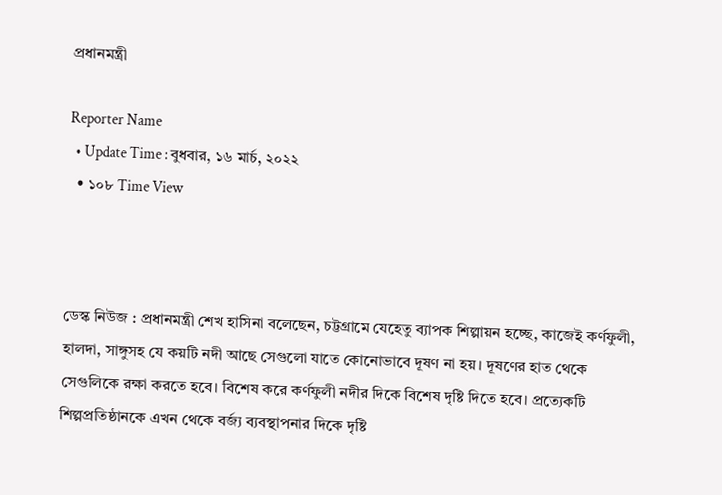প্রধানমন্ত্রী

Reporter Name
  • Update Time : বুধবার, ১৬ মার্চ, ২০২২
  • ১০৮ Time View



ডেস্ক নিউজ : প্রধানমন্ত্রী শেখ হাসিনা বলেছেন, চট্টগ্রামে যেহেতু ব্যাপক শিল্পায়ন হচ্ছে, কাজেই কর্ণফুলী, হালদা, সাঙ্গুসহ যে কয়টি নদী আছে সেগুলো যাতে কোনোভাবে দূষণ না হয়। দূষণের হাত থেকে সেগুলিকে রক্ষা করতে হবে। বিশেষ করে কর্ণফুলী নদীর দিকে বিশেষ দৃষ্টি দিতে হবে। প্রত্যেকটি শিল্পপ্রতিষ্ঠানকে এখন থেকে বর্জ্য ব্যবস্থাপনার দিকে দৃষ্টি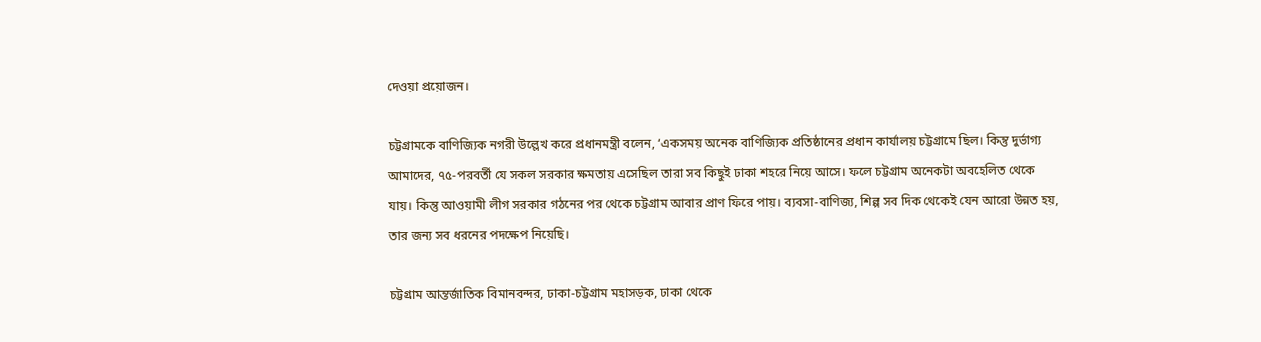দেওয়া প্রয়োজন।

চট্টগ্রামকে বাণিজ্যিক নগরী উল্লেখ করে প্রধানমন্ত্রী বলেন, ‘একসময় অনেক বাণিজ্যিক প্রতিষ্ঠানের প্রধান কার্যালয় চট্টগ্রামে ছিল। কিন্তু দুর্ভাগ্য আমাদের, ৭৫-পরবর্তী যে সকল সরকার ক্ষমতায় এসেছিল তারা সব কিছুই ঢাকা শহরে নিয়ে আসে। ফলে চট্টগ্রাম অনেকটা অবহেলিত থেকে যায়। কিন্তু আওয়ামী লীগ সরকার গঠনের পর থেকে চট্টগ্রাম আবার প্রাণ ফিরে পায়। ব্যবসা-বাণিজ্য, শিল্প সব দিক থেকেই যেন আরো উন্নত হয়, তার জন্য সব ধরনের পদক্ষেপ নিয়েছি।

চট্টগ্রাম আন্তর্জাতিক বিমানবন্দর, ঢাকা-চট্টগ্রাম মহাসড়ক, ঢাকা থেকে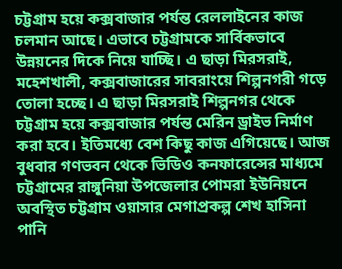চট্টগ্রাম হয়ে কক্সবাজার পর্যন্ত রেললাইনের কাজ চলমান আছে। এভাবে চট্টগ্রামকে সার্বিকভাবে উন্নয়নের দিকে নিয়ে যাচ্ছি। এ ছাড়া মিরসরাই, মহেশখালী, কক্সবাজারের সাবরাংয়ে শিল্পনগরী গড়ে তোলা হচ্ছে। এ ছাড়া মিরসরাই শিল্পনগর থেকে চট্টগ্রাম হয়ে কক্সবাজার পর্যন্ত মেরিন ড্রাইভ নির্মাণ করা হবে। ইতিমধ্যে বেশ কিছু কাজ এগিয়েছে। আজ বুধবার গণভবন থেকে ভিডিও কনফারেন্সের মাধ্যমে চট্টগ্রামের রাঙ্গুনিয়া উপজেলার পোমরা ইউনিয়নে অবস্থিত চট্টগ্রাম ওয়াসার মেগাপ্রকল্প শেখ হাসিনা পানি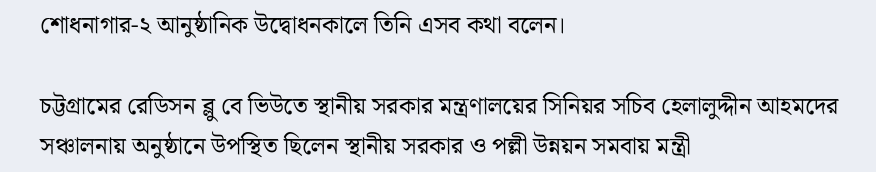শোধনাগার-২ আনুষ্ঠানিক উদ্বোধনকালে তিনি এসব কথা বলেন।

চট্টগ্রামের রেডিসন ব্লু বে ভিউতে স্থানীয় সরকার মন্ত্রণালয়ের সিনিয়র সচিব হেলালুদ্দীন আহমদের সঞ্চালনায় অনুষ্ঠানে উপস্থিত ছিলেন স্থানীয় সরকার ও পল্লী উন্নয়ন সমবায় মন্ত্রী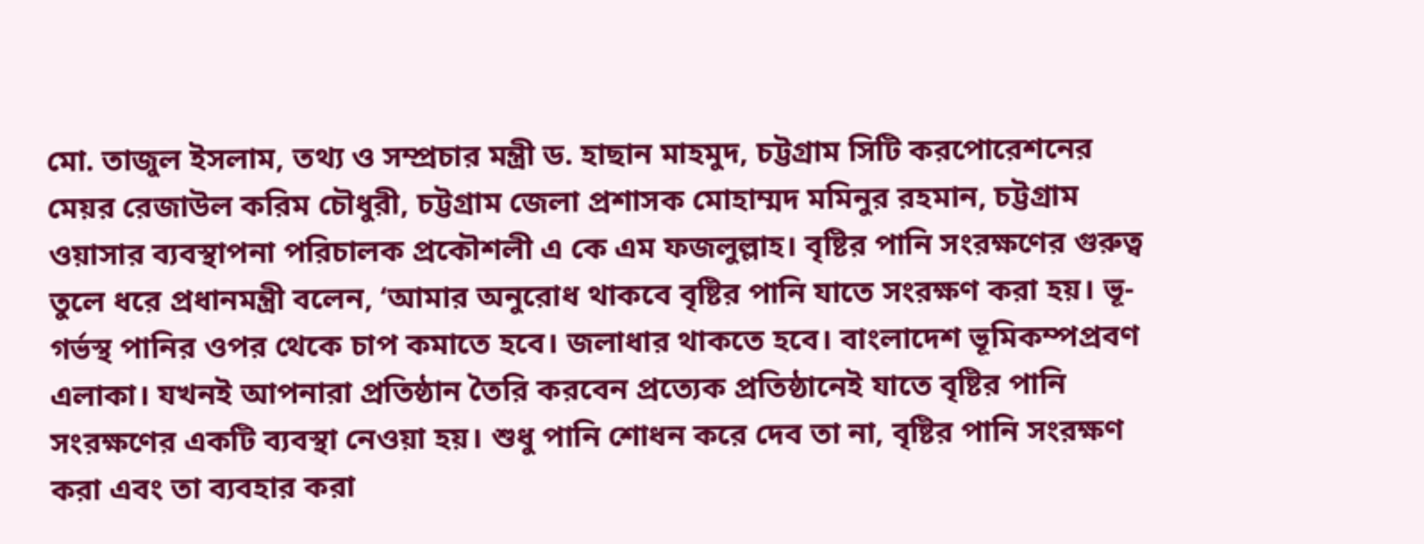মো. তাজুল ইসলাম, তথ্য ও সম্প্রচার মন্ত্রী ড. হাছান মাহমুদ, চট্টগ্রাম সিটি করপোরেশনের মেয়র রেজাউল করিম চৌধুরী, চট্টগ্রাম জেলা প্রশাসক মোহাম্মদ মমিনুর রহমান, চট্টগ্রাম ওয়াসার ব্যবস্থাপনা পরিচালক প্রকৌশলী এ কে এম ফজলুল্লাহ। বৃষ্টির পানি সংরক্ষণের গুরুত্ব তুলে ধরে প্রধানমন্ত্রী বলেন, ‘আমার অনুরোধ থাকবে বৃষ্টির পানি যাতে সংরক্ষণ করা হয়। ভূ-গর্ভস্থ পানির ওপর থেকে চাপ কমাতে হবে। জলাধার থাকতে হবে। বাংলাদেশ ভূমিকম্পপ্রবণ এলাকা। যখনই আপনারা প্রতিষ্ঠান তৈরি করবেন প্রত্যেক প্রতিষ্ঠানেই যাতে বৃষ্টির পানি সংরক্ষণের একটি ব্যবস্থা নেওয়া হয়। শুধু পানি শোধন করে দেব তা না, বৃষ্টির পানি সংরক্ষণ করা এবং তা ব্যবহার করা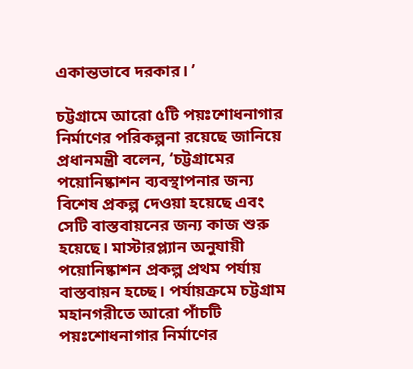একান্তভাবে দরকার। ’

চট্টগ্রামে আরো ৫টি পয়ঃশোধনাগার নির্মাণের পরিকল্পনা রয়েছে জানিয়ে প্রধানমন্ত্রী বলেন, ‘চট্টগ্রামের পয়োনিষ্কাশন ব্যবস্থাপনার জন্য বিশেষ প্রকল্প দেওয়া হয়েছে এবং সেটি বাস্তবায়নের জন্য কাজ শুরু হয়েছে। মাস্টারপ্ল্যান অনুযায়ী পয়োনিষ্কাশন প্রকল্প প্রথম পর্যায় বাস্তবায়ন হচ্ছে। পর্যায়ক্রমে চট্টগ্রাম মহানগরীতে আরো পাঁচটি পয়ঃশোধনাগার নির্মাণের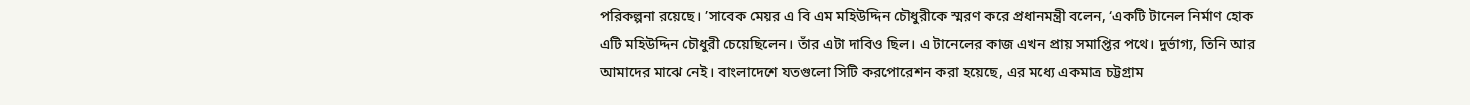পরিকল্পনা রয়েছে। ’সাবেক মেয়র এ বি এম মহিউদ্দিন চৌধুরীকে স্মরণ করে প্রধানমন্ত্রী বলেন, ‘একটি টানেল নির্মাণ হোক এটি মহিউদ্দিন চৌধুরী চেয়েছিলেন। তাঁর এটা দাবিও ছিল। এ টানেলের কাজ এখন প্রায় সমাপ্তির পথে। দুর্ভাগ্য, তিনি আর আমাদের মাঝে নেই। বাংলাদেশে যতগুলো সিটি করপোরেশন করা হয়েছে, এর মধ্যে একমাত্র চট্টগ্রাম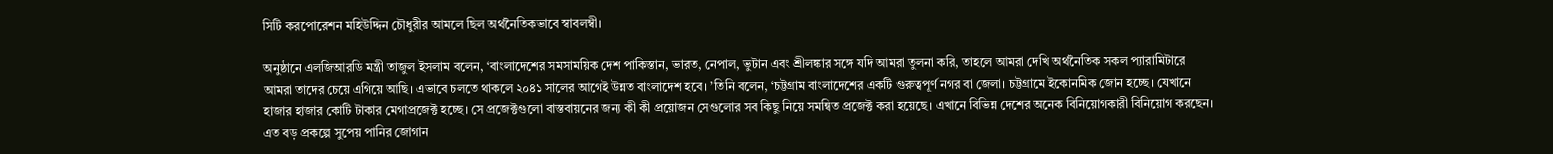সিটি করপোরেশন মহিউদ্দিন চৌধুরীর আমলে ছিল অর্থনৈতিকভাবে স্বাবলম্বী।

অনুষ্ঠানে এলজিআরডি মন্ত্রী তাজুল ইসলাম বলেন, ‘বাংলাদেশের সমসাময়িক দেশ পাকিস্তান, ভারত, নেপাল, ভুটান এবং শ্রীলঙ্কার সঙ্গে যদি আমরা তুলনা করি, তাহলে আমরা দেখি অর্থনৈতিক সকল প্যারামিটারে আমরা তাদের চেয়ে এগিয়ে আছি। এভাবে চলতে থাকলে ২০৪১ সালের আগেই উন্নত বাংলাদেশ হবে। ’তিনি বলেন, ‘চট্টগ্রাম বাংলাদেশের একটি গুরুত্বপূর্ণ নগর বা জেলা। চট্টগ্রামে ইকোনমিক জোন হচ্ছে। যেখানে হাজার হাজার কোটি টাকার মেগাপ্রজেক্ট হচ্ছে। সে প্রজেক্টগুলো বাস্তবায়নের জন্য কী কী প্রয়োজন সেগুলোর সব কিছু নিয়ে সমন্বিত প্রজেক্ট করা হয়েছে। এখানে বিভিন্ন দেশের অনেক বিনিয়োগকারী বিনিয়োগ করছেন। এত বড় প্রকল্পে সুপেয় পানির জোগান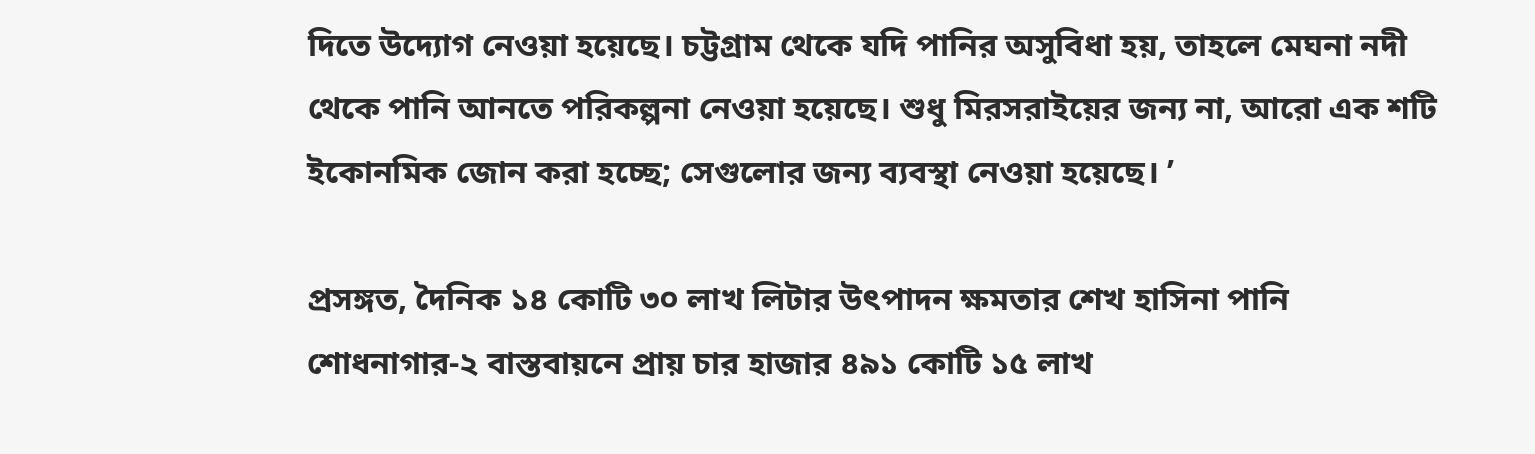দিতে উদ্যোগ নেওয়া হয়েছে। চট্টগ্রাম থেকে যদি পানির অসুবিধা হয়, তাহলে মেঘনা নদী থেকে পানি আনতে পরিকল্পনা নেওয়া হয়েছে। শুধু মিরসরাইয়ের জন্য না, আরো এক শটি ইকোনমিক জোন করা হচ্ছে; সেগুলোর জন্য ব্যবস্থা নেওয়া হয়েছে। ’

প্রসঙ্গত, দৈনিক ১৪ কোটি ৩০ লাখ লিটার উৎপাদন ক্ষমতার শেখ হাসিনা পানি শোধনাগার-২ বাস্তবায়নে প্রায় চার হাজার ৪৯১ কোটি ১৫ লাখ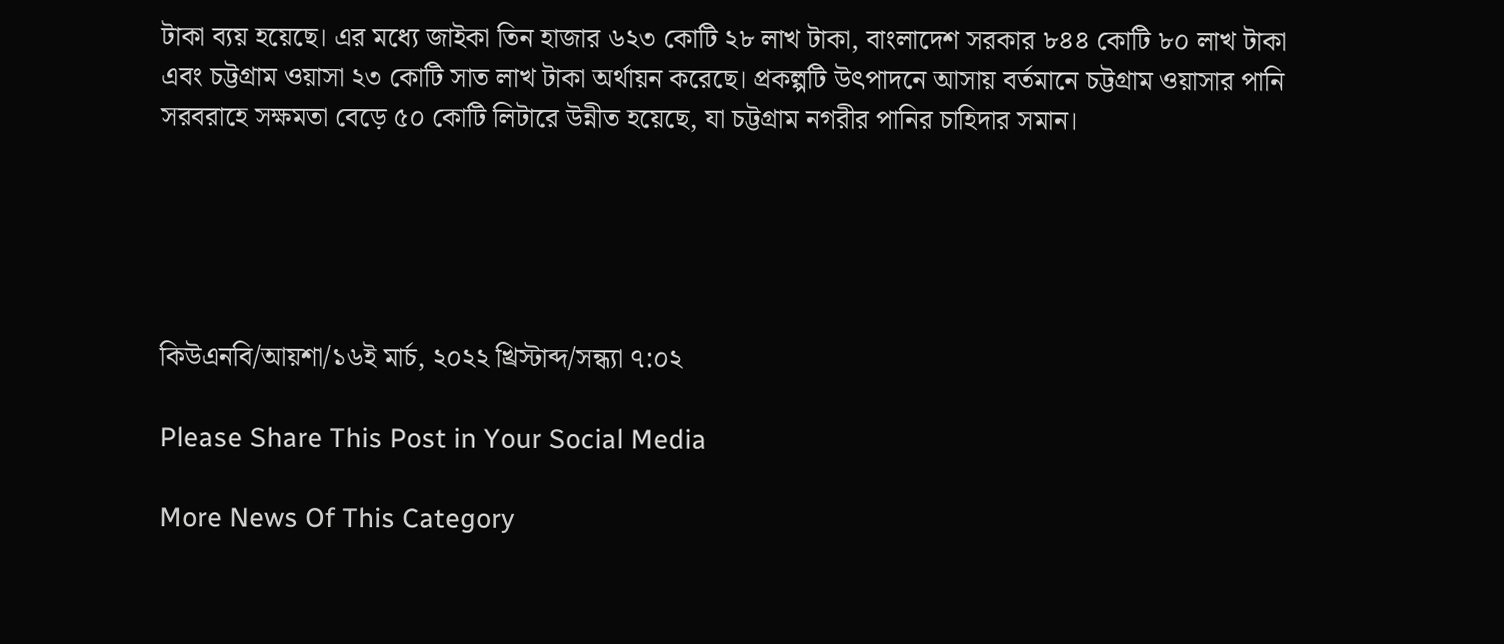টাকা ব্যয় হয়েছে। এর মধ্যে জাইকা তিন হাজার ৬২৩ কোটি ২৮ লাখ টাকা, বাংলাদেশ সরকার ৮৪৪ কোটি ৮০ লাখ টাকা এবং চট্টগ্রাম ওয়াসা ২৩ কোটি সাত লাখ টাকা অর্থায়ন করেছে। প্রকল্পটি উৎপাদনে আসায় বর্তমানে চট্টগ্রাম ওয়াসার পানি সরবরাহে সক্ষমতা বেড়ে ৫০ কোটি লিটারে উন্নীত হয়েছে, যা চট্টগ্রাম নগরীর পানির চাহিদার সমান।





কিউএনবি/আয়শা/১৬ই মার্চ, ২০২২ খ্রিস্টাব্দ/সন্ধ্যা ৭:০২

Please Share This Post in Your Social Media

More News Of This Category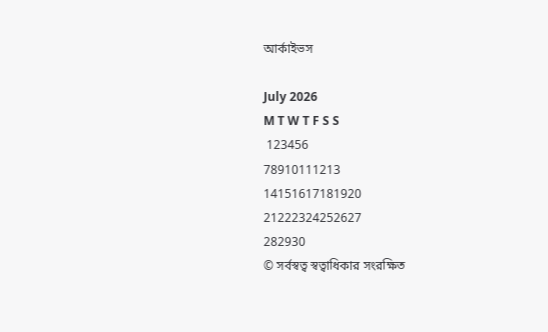আর্কাইভস

July 2026
M T W T F S S
 123456
78910111213
14151617181920
21222324252627
282930
© সর্বস্বত্ব স্বত্বাধিকার সংরক্ষিত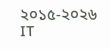২০১৫-২০২৬
IT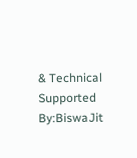& Technical Supported By:BiswaJit